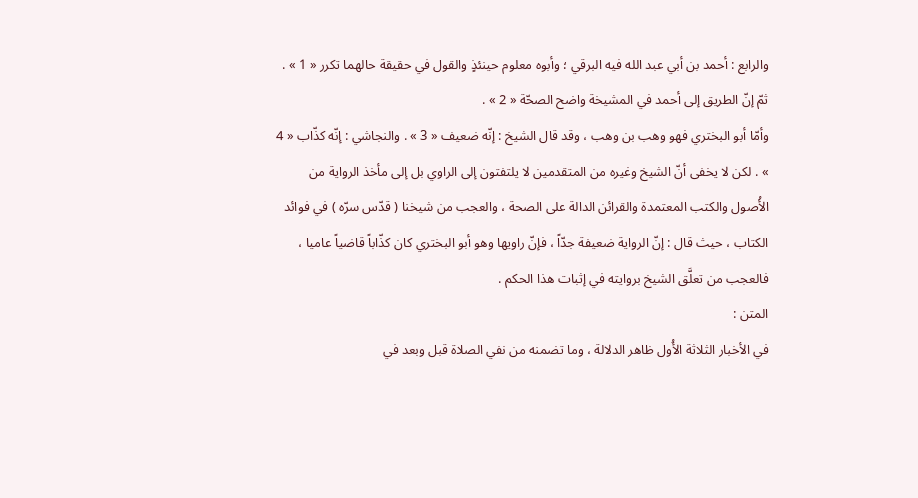والرابع : أحمد بن أبي عبد الله فيه البرقي ؛ وأبوه معلوم حينئذٍ والقول في حقيقة حالهما تكرر « 1 » . ثمّ إنّ الطريق إلى أحمد في المشيخة واضح الصحّة « 2 » .
وأمّا أبو البختري فهو وهب بن وهب ، وقد قال الشيخ : إنّه ضعيف « 3 » . والنجاشي : إنّه كذّاب « 4 » . لكن لا يخفى أنّ الشيخ وغيره من المتقدمين لا يلتفتون إلى الراوي بل إلى مأخذ الرواية من الأُصول والكتب المعتمدة والقرائن الدالة على الصحة ، والعجب من شيخنا ( قدّس سرّه ) في فوائد الكتاب ، حيث قال : إنّ الرواية ضعيفة جدّاً ، فإنّ راويها وهو أبو البختري كان كذّاباً قاضياً عاميا ، فالعجب من تعلَّق الشيخ بروايته في إثبات هذا الحكم .
المتن :
في الأخبار الثلاثة الأُول ظاهر الدلالة ، وما تضمنه من نفي الصلاة قبل وبعد في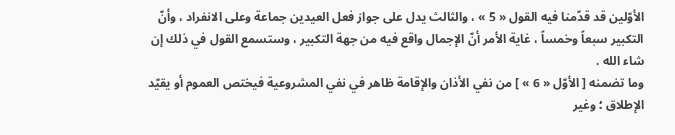الأوّلين قد قدّمنا فيه القول « 5 » ، والثالث يدل على جواز فعل العيدين جماعة وعلى الانفراد ، وأنّ التكبير سبعاً وخمساً ، غاية الأمر أنّ الإجمال واقع فيه من جهة التكبير ، وستسمع القول في ذلك إن شاء الله .
وما تضمنه [ الأوّل « 6 » ] من نفي الأذان والإقامة ظاهر في نفي المشروعية فيختص العموم أو يقيّد الإطلاق ؛ وغير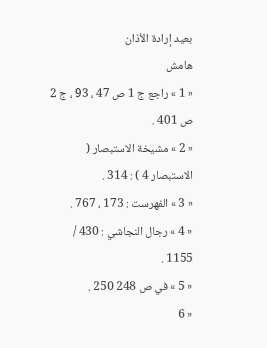بعيد إرادة الأذان
هامش
« 1 » راجع ج 1 ص 47 ، 93 ، ج 2 ص 401 .
« 2 » مشيخة الاستبصار ( الاستبصار 4 ) : 314 .
« 3 » الفهرست : 173 ، 767 .
« 4 » رجال النجاشي : 430 / 1155 .
« 5 » في ص 248 250 .
« 6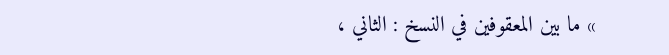» ما بين المعقوفين في النسخ : الثاني ،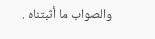والصواب ما أثبتناه .